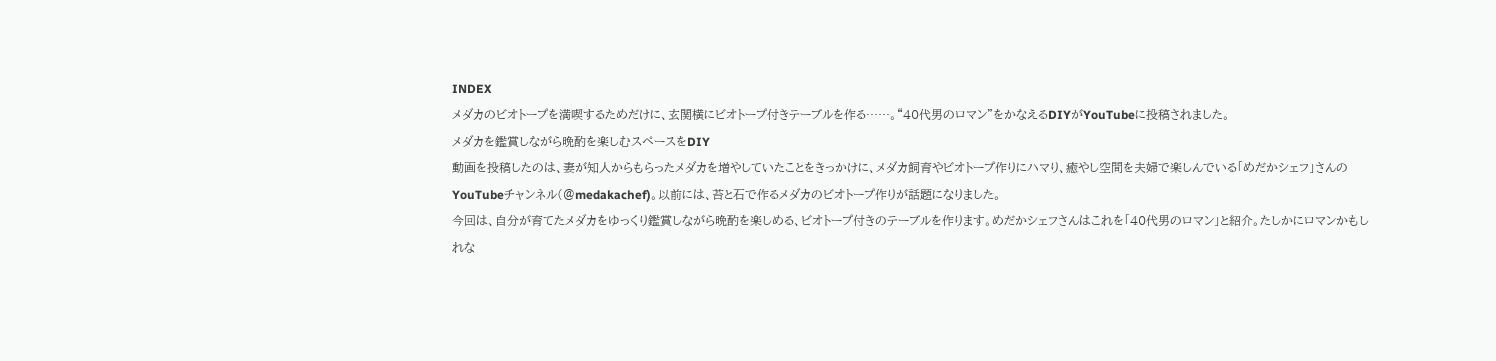INDEX
メダカのビオトープを満喫するためだけに、玄関横にビオトープ付きテーブルを作る……。“40代男のロマン”をかなえるDIYがYouTubeに投稿されました。
メダカを鑑賞しながら晩酌を楽しむスペースをDIY
動画を投稿したのは、妻が知人からもらったメダカを増やしていたことをきっかけに、メダカ飼育やビオトープ作りにハマり、癒やし空間を夫婦で楽しんでいる「めだかシェフ」さんのYouTubeチャンネル(@medakachef)。以前には、苔と石で作るメダカのビオトープ作りが話題になりました。
今回は、自分が育てたメダカをゆっくり鑑賞しながら晩酌を楽しめる、ビオトープ付きのテーブルを作ります。めだかシェフさんはこれを「40代男のロマン」と紹介。たしかにロマンかもしれな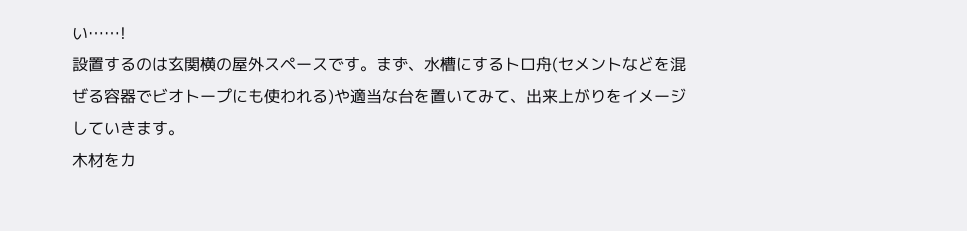い……!
設置するのは玄関横の屋外スペースです。まず、水槽にするトロ舟(セメントなどを混ぜる容器でビオトープにも使われる)や適当な台を置いてみて、出来上がりをイメージしていきます。
木材をカ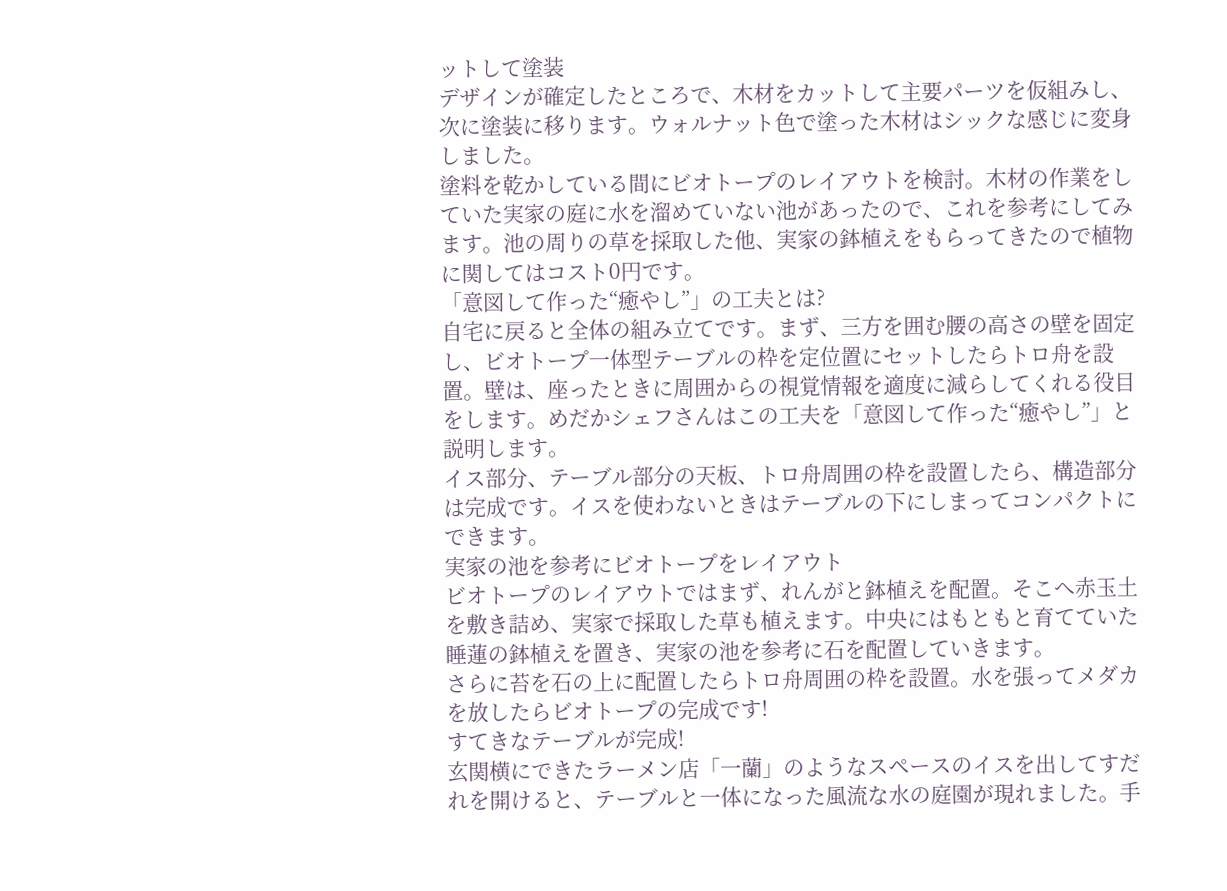ットして塗装
デザインが確定したところで、木材をカットして主要パーツを仮組みし、次に塗装に移ります。ウォルナット色で塗った木材はシックな感じに変身しました。
塗料を乾かしている間にビオトープのレイアウトを検討。木材の作業をしていた実家の庭に水を溜めていない池があったので、これを参考にしてみます。池の周りの草を採取した他、実家の鉢植えをもらってきたので植物に関してはコスト0円です。
「意図して作った“癒やし”」の工夫とは?
自宅に戻ると全体の組み立てです。まず、三方を囲む腰の高さの壁を固定し、ビオトープ一体型テーブルの枠を定位置にセットしたらトロ舟を設置。壁は、座ったときに周囲からの視覚情報を適度に減らしてくれる役目をします。めだかシェフさんはこの工夫を「意図して作った“癒やし”」と説明します。
イス部分、テーブル部分の天板、トロ舟周囲の枠を設置したら、構造部分は完成です。イスを使わないときはテーブルの下にしまってコンパクトにできます。
実家の池を参考にビオトープをレイアウト
ビオトープのレイアウトではまず、れんがと鉢植えを配置。そこへ赤玉土を敷き詰め、実家で採取した草も植えます。中央にはもともと育てていた睡蓮の鉢植えを置き、実家の池を参考に石を配置していきます。
さらに苔を石の上に配置したらトロ舟周囲の枠を設置。水を張ってメダカを放したらビオトープの完成です!
すてきなテーブルが完成!
玄関横にできたラーメン店「一蘭」のようなスペースのイスを出してすだれを開けると、テーブルと一体になった風流な水の庭園が現れました。手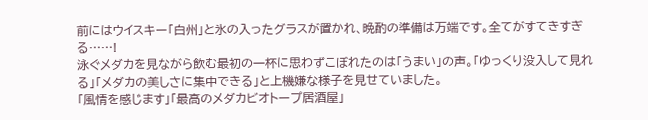前にはウイスキー「白州」と氷の入ったグラスが置かれ、晩酌の準備は万端です。全てがすてきすぎる……!
泳ぐメダカを見ながら飲む最初の一杯に思わずこぼれたのは「うまい」の声。「ゆっくり没入して見れる」「メダカの美しさに集中できる」と上機嫌な様子を見せていました。
「風情を感じます」「最高のメダカビオトープ居酒屋」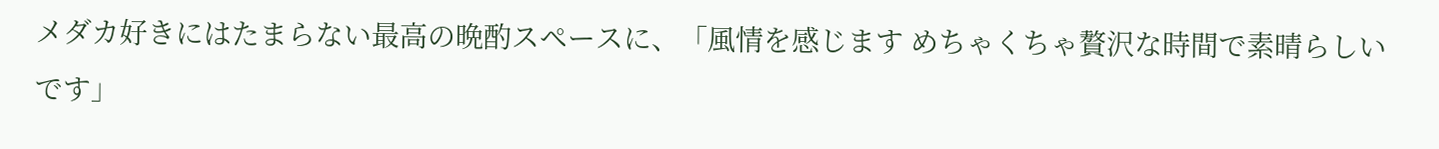メダカ好きにはたまらない最高の晩酌スペースに、「風情を感じます めちゃくちゃ贅沢な時間で素晴らしいです」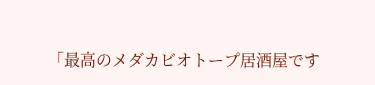「最高のメダカビオトープ居酒屋です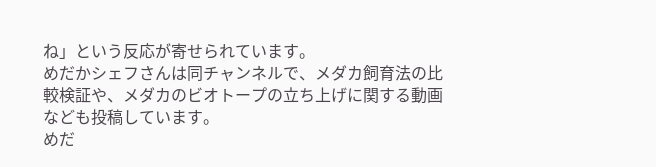ね」という反応が寄せられています。
めだかシェフさんは同チャンネルで、メダカ飼育法の比較検証や、メダカのビオトープの立ち上げに関する動画なども投稿しています。
めだ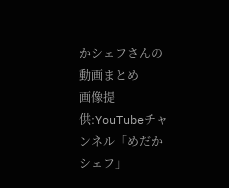かシェフさんの動画まとめ
画像提供:YouTubeチャンネル「めだかシェフ」